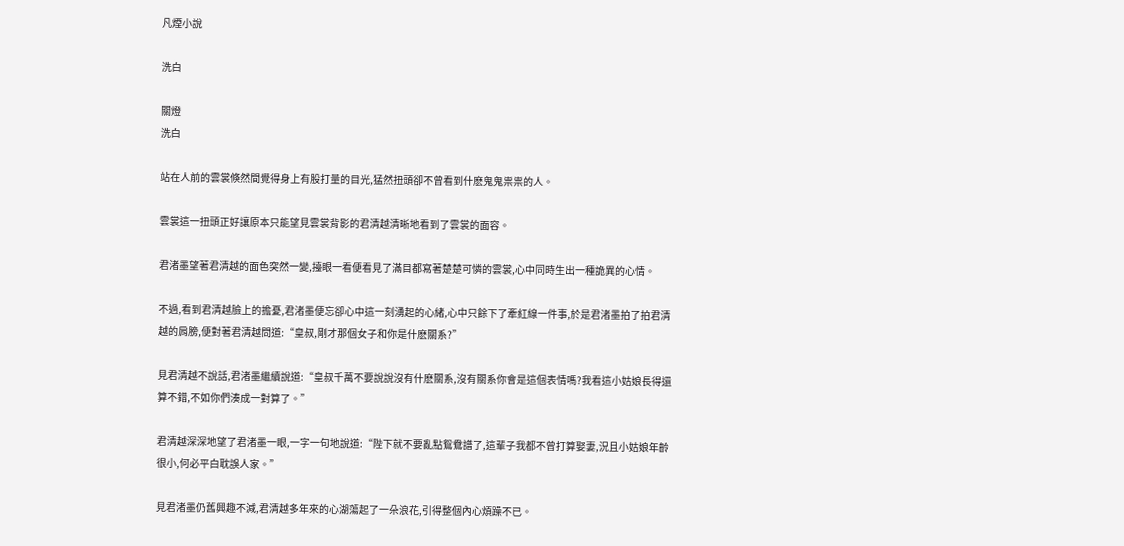凡煙小說

洗白

關燈
洗白

站在人前的雲裳倏然間覺得身上有股打量的目光,猛然扭頭卻不曾看到什麽鬼鬼祟祟的人。

雲裳這一扭頭正好讓原本只能望見雲裳背影的君清越清晰地看到了雲裳的面容。

君渚墨望著君清越的面色突然一變,擡眼一看便看見了滿目都寫著楚楚可憐的雲裳,心中同時生出一種詭異的心情。

不過,看到君清越臉上的擔憂,君渚墨便忘卻心中這一刻湧起的心緒,心中只餘下了牽紅線一件事,於是君渚墨拍了拍君清越的肩膀,便對著君清越問道:“皇叔,剛才那個女子和你是什麽關系?”

見君清越不說話,君渚墨繼續說道:“皇叔千萬不要說說沒有什麽關系,沒有關系你會是這個表情嗎?我看這小姑娘長得還算不錯,不如你們湊成一對算了。”

君清越深深地望了君渚墨一眼,一字一句地說道:“陛下就不要亂點鴛鴦譜了,這輩子我都不曾打算娶妻,況且小姑娘年齡很小,何必平白耽誤人家。”

見君渚墨仍舊興趣不減,君清越多年來的心湖蕩起了一朵浪花,引得整個內心煩躁不已。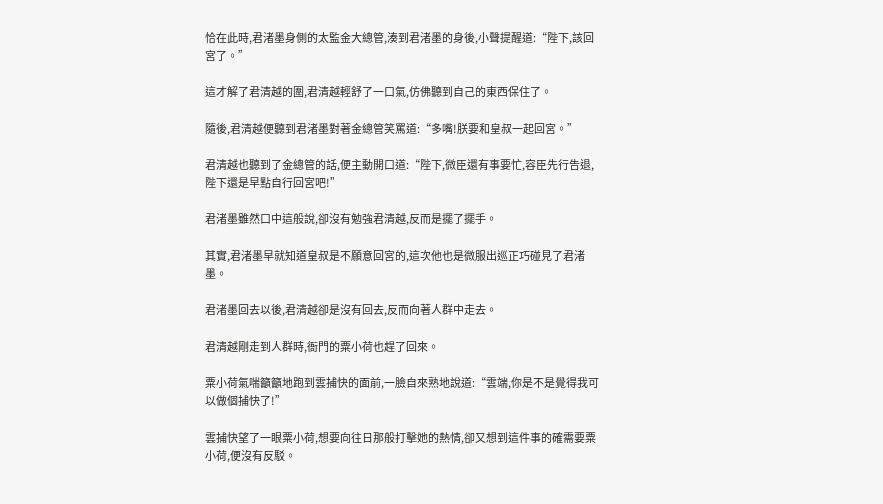恰在此時,君渚墨身側的太監金大總管,湊到君渚墨的身後,小聲提醒道:“陛下,該回宮了。”

這才解了君清越的圍,君清越輕舒了一口氣,仿佛聽到自己的東西保住了。

隨後,君清越便聽到君渚墨對著金總管笑罵道:“多嘴!朕要和皇叔一起回宮。”

君清越也聽到了金總管的話,便主動開口道:“陛下,微臣還有事要忙,容臣先行告退,陛下還是早點自行回宮吧!”

君渚墨雖然口中這般說,卻沒有勉強君清越,反而是擺了擺手。

其實,君渚墨早就知道皇叔是不願意回宮的,這次他也是微服出巡正巧碰見了君渚墨。

君渚墨回去以後,君清越卻是沒有回去,反而向著人群中走去。

君清越剛走到人群時,衙門的粟小荷也趕了回來。

粟小荷氣喘籲籲地跑到雲捕快的面前,一臉自來熟地說道:“雲端,你是不是覺得我可以做個捕快了!”

雲捕快望了一眼粟小荷,想要向往日那般打擊她的熱情,卻又想到這件事的確需要粟小荷,便沒有反駁。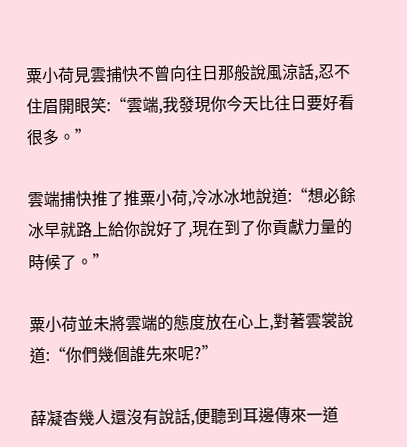粟小荷見雲捕快不曾向往日那般說風涼話,忍不住眉開眼笑:“雲端,我發現你今天比往日要好看很多。”

雲端捕快推了推粟小荷,冷冰冰地說道:“想必餘冰早就路上給你說好了,現在到了你貢獻力量的時候了。”

粟小荷並未將雲端的態度放在心上,對著雲裳說道:“你們幾個誰先來呢?”

薛凝杳幾人還沒有說話,便聽到耳邊傳來一道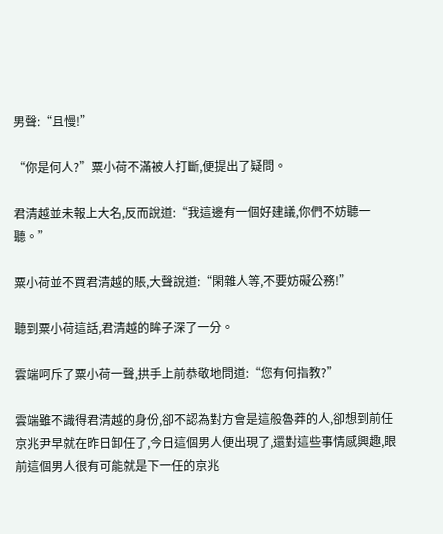男聲:“且慢!”

“你是何人?”粟小荷不滿被人打斷,便提出了疑問。

君清越並未報上大名,反而說道:“我這邊有一個好建議,你們不妨聽一聽。”

粟小荷並不買君清越的賬,大聲說道:“閑雜人等,不要妨礙公務!”

聽到粟小荷這話,君清越的眸子深了一分。

雲端呵斥了粟小荷一聲,拱手上前恭敬地問道:“您有何指教?”

雲端雖不識得君清越的身份,卻不認為對方會是這般魯莽的人,卻想到前任京兆尹早就在昨日卸任了,今日這個男人便出現了,還對這些事情感興趣,眼前這個男人很有可能就是下一任的京兆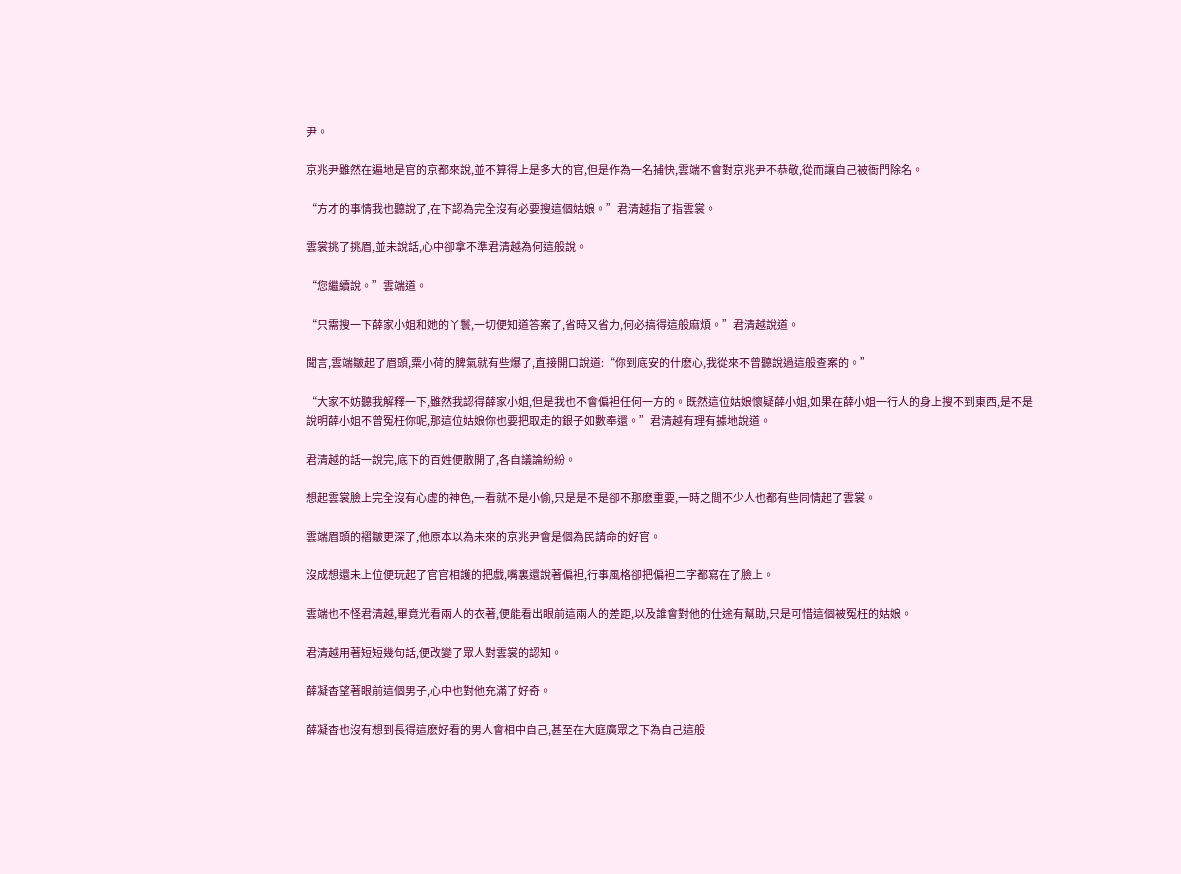尹。

京兆尹雖然在遍地是官的京都來說,並不算得上是多大的官,但是作為一名捕快,雲端不會對京兆尹不恭敬,從而讓自己被衙門除名。

“方才的事情我也聽說了,在下認為完全沒有必要搜這個姑娘。”君清越指了指雲裳。

雲裳挑了挑眉,並未說話,心中卻拿不準君清越為何這般說。

“您繼續說。”雲端道。

“只需搜一下薛家小姐和她的丫鬟,一切便知道答案了,省時又省力,何必搞得這般麻煩。”君清越說道。

聞言,雲端皺起了眉頭,粟小荷的脾氣就有些爆了,直接開口說道:“你到底安的什麽心,我從來不曾聽說過這般查案的。”

“大家不妨聽我解釋一下,雖然我認得薛家小姐,但是我也不會偏袒任何一方的。既然這位姑娘懷疑薛小姐,如果在薛小姐一行人的身上搜不到東西,是不是說明薛小姐不曾冤枉你呢,那這位姑娘你也要把取走的銀子如數奉還。”君清越有理有據地說道。

君清越的話一說完,底下的百姓便散開了,各自議論紛紛。

想起雲裳臉上完全沒有心虛的神色,一看就不是小偷,只是是不是卻不那麽重要,一時之間不少人也都有些同情起了雲裳。

雲端眉頭的褶皺更深了,他原本以為未來的京兆尹會是個為民請命的好官。

沒成想還未上位便玩起了官官相護的把戲,嘴裏還說著偏袒,行事風格卻把偏袒二字都寫在了臉上。

雲端也不怪君清越,畢竟光看兩人的衣著,便能看出眼前這兩人的差距,以及誰會對他的仕途有幫助,只是可惜這個被冤枉的姑娘。

君清越用著短短幾句話,便改變了眾人對雲裳的認知。

薛凝杳望著眼前這個男子,心中也對他充滿了好奇。

薛凝杳也沒有想到長得這麽好看的男人會相中自己,甚至在大庭廣眾之下為自己這般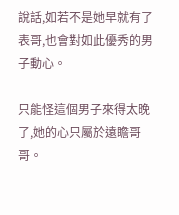說話,如若不是她早就有了表哥,也會對如此優秀的男子動心。

只能怪這個男子來得太晚了,她的心只屬於遠瞻哥哥。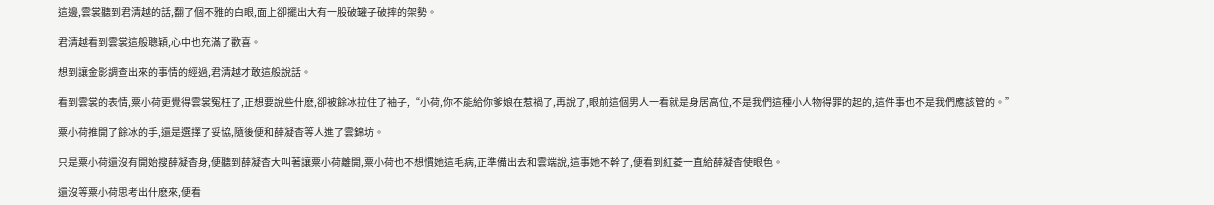這邊,雲裳聽到君清越的話,翻了個不雅的白眼,面上卻擺出大有一股破罐子破摔的架勢。

君清越看到雲裳這般聰穎,心中也充滿了歡喜。

想到讓金影調查出來的事情的經過,君清越才敢這般說話。

看到雲裳的表情,粟小荷更覺得雲裳冤枉了,正想要說些什麽,卻被餘冰拉住了袖子,“小荷,你不能給你爹娘在惹禍了,再說了,眼前這個男人一看就是身居高位,不是我們這種小人物得罪的起的,這件事也不是我們應該管的。”

粟小荷推開了餘冰的手,還是選擇了妥協,隨後便和薛凝杳等人進了雲錦坊。

只是粟小荷還沒有開始搜薛凝杳身,便聽到薛凝杳大叫著讓粟小荷離開,粟小荷也不想慣她這毛病,正準備出去和雲端說,這事她不幹了,便看到紅菱一直給薛凝杳使眼色。

還沒等粟小荷思考出什麽來,便看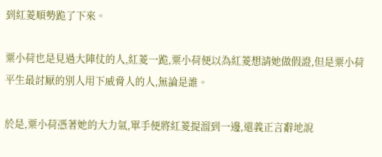到紅菱順勢跪了下來。

粟小荷也是見過大陣仗的人,紅菱一跪,粟小荷便以為紅菱想請她做假證,但是粟小荷平生最討厭的別人用下威脅人的人,無論是誰。

於是,粟小荷憑著她的大力氣,單手便將紅菱提溜到一邊,還義正言辭地說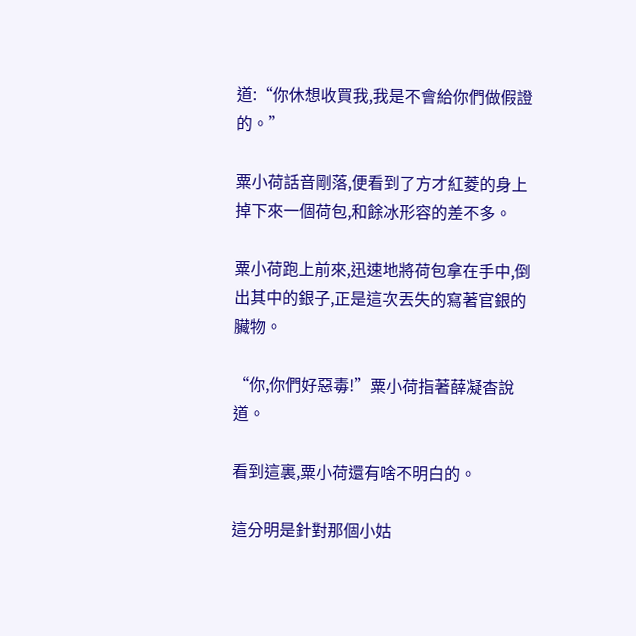道:“你休想收買我,我是不會給你們做假證的。”

粟小荷話音剛落,便看到了方才紅菱的身上掉下來一個荷包,和餘冰形容的差不多。

粟小荷跑上前來,迅速地將荷包拿在手中,倒出其中的銀子,正是這次丟失的寫著官銀的臟物。

“你,你們好惡毒!”粟小荷指著薛凝杳說道。

看到這裏,粟小荷還有啥不明白的。

這分明是針對那個小姑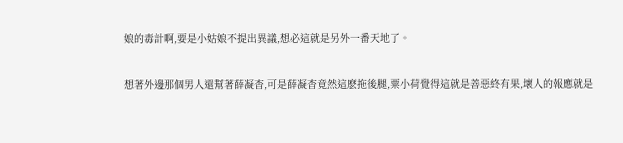娘的毒計啊,要是小姑娘不提出異議,想必這就是另外一番天地了。

想著外邊那個男人還幫著薛凝杳,可是薛凝杳竟然這麽拖後腿,粟小荷覺得這就是善惡終有果,壞人的報應就是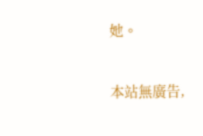她。

本站無廣告,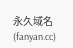永久域名(fanyan.cc)